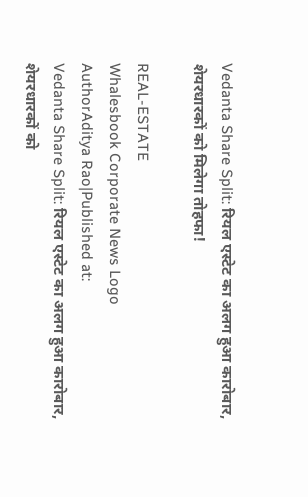Vedanta Share Split: रियल एस्टेट का अलग हुआ कारोबार, शेयरधारकों को मिलेगा तोहफा!

REAL-ESTATE
Whalesbook Corporate News Logo
AuthorAditya Rao|Published at:
Vedanta Share Split: रियल एस्टेट का अलग हुआ कारोबार, शेयरधारकों को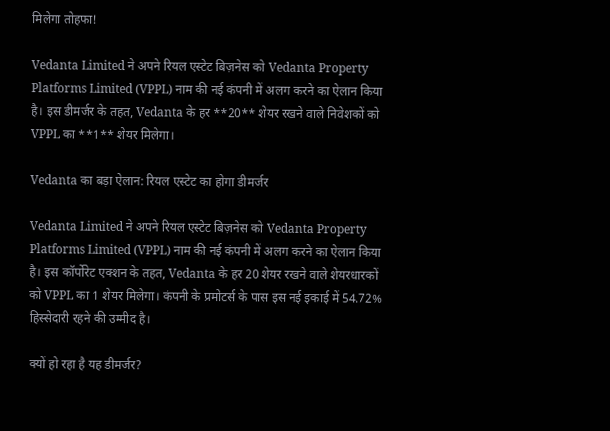मिलेगा तोहफा!

Vedanta Limited ने अपने रियल एस्टेट बिज़नेस को Vedanta Property Platforms Limited (VPPL) नाम की नई कंपनी में अलग करने का ऐलान किया है। इस डीमर्जर के तहत, Vedanta के हर **20** शेयर रखने वाले निवेशकों को VPPL का **1** शेयर मिलेगा।

Vedanta का बड़ा ऐलान: रियल एस्टेट का होगा डीमर्जर

Vedanta Limited ने अपने रियल एस्टेट बिज़नेस को Vedanta Property Platforms Limited (VPPL) नाम की नई कंपनी में अलग करने का ऐलान किया है। इस कॉर्पोरेट एक्शन के तहत, Vedanta के हर 20 शेयर रखने वाले शेयरधारकों को VPPL का 1 शेयर मिलेगा। कंपनी के प्रमोटर्स के पास इस नई इकाई में 54.72% हिस्सेदारी रहने की उम्मीद है।

क्यों हो रहा है यह डीमर्जर?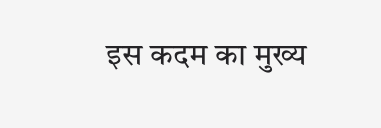इस कदम का मुख्य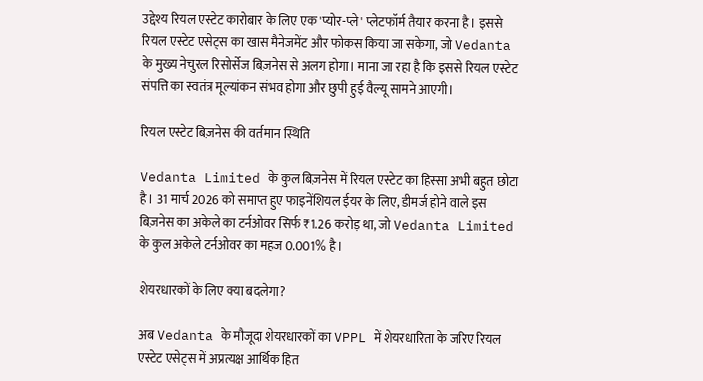उद्देश्य रियल एस्टेट कारोबार के लिए एक 'प्योर-प्ले' प्लेटफॉर्म तैयार करना है। इससे रियल एस्टेट एसेट्स का खास मैनेजमेंट और फोकस किया जा सकेगा, जो Vedanta के मुख्य नेचुरल रिसोर्सेज बिज़नेस से अलग होगा। माना जा रहा है कि इससे रियल एस्टेट संपत्ति का स्वतंत्र मूल्यांकन संभव होगा और छुपी हुई वैल्यू सामने आएगी।

रियल एस्टेट बिज़नेस की वर्तमान स्थिति

Vedanta Limited के कुल बिज़नेस में रियल एस्टेट का हिस्सा अभी बहुत छोटा है। 31 मार्च 2026 को समाप्त हुए फाइनेंशियल ईयर के लिए, डीमर्ज होने वाले इस बिज़नेस का अकेले का टर्नओवर सिर्फ ₹1.26 करोड़ था, जो Vedanta Limited के कुल अकेले टर्नओवर का महज 0.001% है।

शेयरधारकों के लिए क्या बदलेगा?

अब Vedanta के मौजूदा शेयरधारकों का VPPL में शेयरधारिता के जरिए रियल एस्टेट एसेट्स में अप्रत्यक्ष आर्थिक हित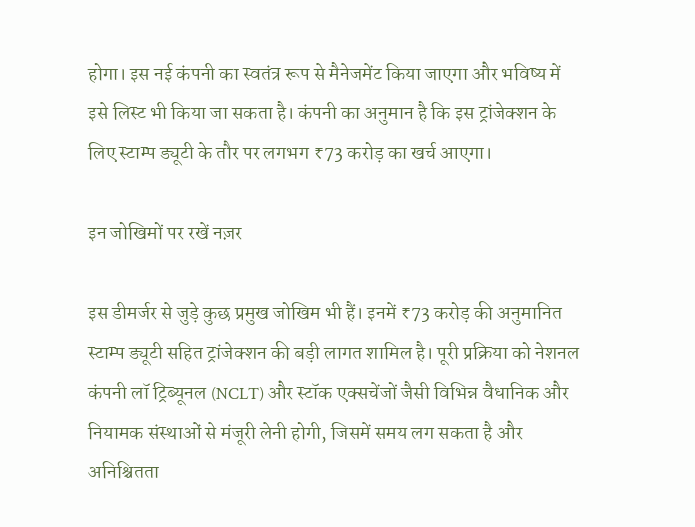होगा। इस नई कंपनी का स्वतंत्र रूप से मैनेजमेंट किया जाएगा और भविष्य में इसे लिस्ट भी किया जा सकता है। कंपनी का अनुमान है कि इस ट्रांजेक्शन के लिए स्टाम्प ड्यूटी के तौर पर लगभग ₹73 करोड़ का खर्च आएगा।

इन जोखिमों पर रखें नज़र

इस डीमर्जर से जुड़े कुछ प्रमुख जोखिम भी हैं। इनमें ₹73 करोड़ की अनुमानित स्टाम्प ड्यूटी सहित ट्रांजेक्शन की बड़ी लागत शामिल है। पूरी प्रक्रिया को नेशनल कंपनी लॉ ट्रिब्यूनल (NCLT) और स्टॉक एक्सचेंजों जैसी विभिन्न वैधानिक और नियामक संस्थाओं से मंजूरी लेनी होगी, जिसमें समय लग सकता है और अनिश्चितता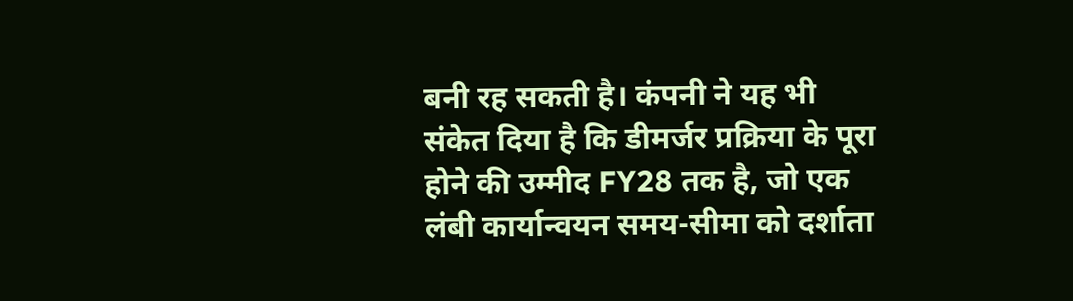बनी रह सकती है। कंपनी ने यह भी संकेत दिया है कि डीमर्जर प्रक्रिया के पूरा होने की उम्मीद FY28 तक है, जो एक लंबी कार्यान्वयन समय-सीमा को दर्शाता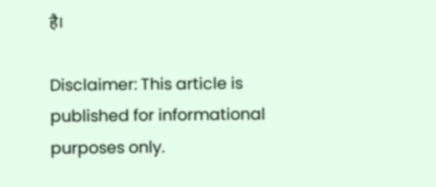है।

Disclaimer: This article is published for informational purposes only.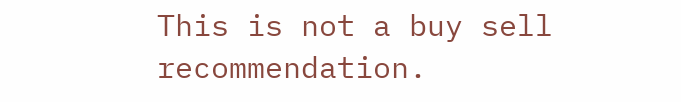This is not a buy sell recommendation.